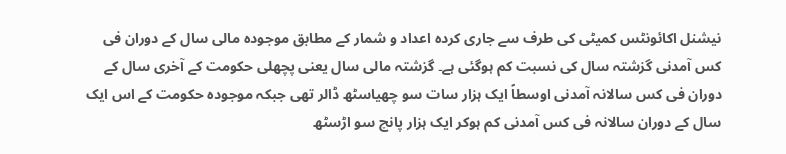نیشنل اکائونٹس کمیٹی کی طرف سے جاری کردہ اعداد و شمار کے مطابق موجودہ مالی سال کے دوران فی کس آمدنی گزشتہ سال کی نسبت کم ہوگئی ہے۔ گزشتہ مالی سال یعنی پچھلی حکومت کے آخری سال کے دوران فی کس سالانہ آمدنی اوسطاً ایک ہزار سات سو چھیاسٹھ ڈالر تھی جبکہ موجودہ حکومت کے اس ایک سال کے دوران سالانہ فی کس آمدنی کم ہوکر ایک ہزار پانچ سو اڑسٹھ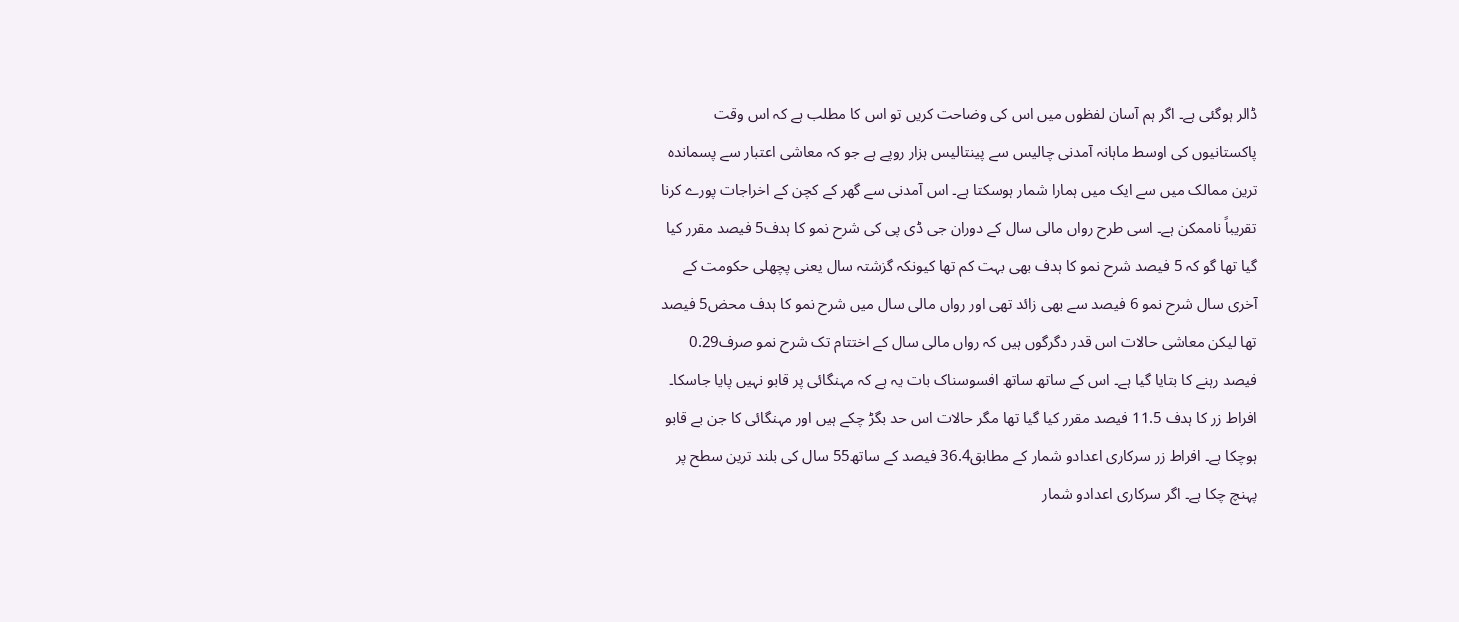ڈالر ہوگئی ہے۔ اگر ہم آسان لفظوں میں اس کی وضاحت کریں تو اس کا مطلب ہے کہ اس وقت پاکستانیوں کی اوسط ماہانہ آمدنی چالیس سے پینتالیس ہزار روپے ہے جو کہ معاشی اعتبار سے پسماندہ ترین ممالک میں سے ایک میں ہمارا شمار ہوسکتا ہے۔ اس آمدنی سے گھر کے کچن کے اخراجات پورے کرنا تقریباً ناممکن ہے۔ اسی طرح رواں مالی سال کے دوران جی ڈی پی کی شرح نمو کا ہدف5 فیصد مقرر کیا گیا تھا گو کہ 5 فیصد شرح نمو کا ہدف بھی بہت کم تھا کیونکہ گزشتہ سال یعنی پچھلی حکومت کے آخری سال شرح نمو 6 فیصد سے بھی زائد تھی اور رواں مالی سال میں شرح نمو کا ہدف محض5 فیصد تھا لیکن معاشی حالات اس قدر دگرگوں ہیں کہ رواں مالی سال کے اختتام تک شرح نمو صرف0.29 فیصد رہنے کا بتایا گیا ہے۔ اس کے ساتھ ساتھ افسوسناک بات یہ ہے کہ مہنگائی پر قابو نہیں پایا جاسکا۔ افراط زر کا ہدف 11.5 فیصد مقرر کیا گیا تھا مگر حالات اس حد بگڑ چکے ہیں اور مہنگائی کا جن بے قابو ہوچکا ہے۔ افراط زر سرکاری اعدادو شمار کے مطابق36.4 فیصد کے ساتھ55 سال کی بلند ترین سطح پر پہنچ چکا ہے۔ اگر سرکاری اعدادو شمار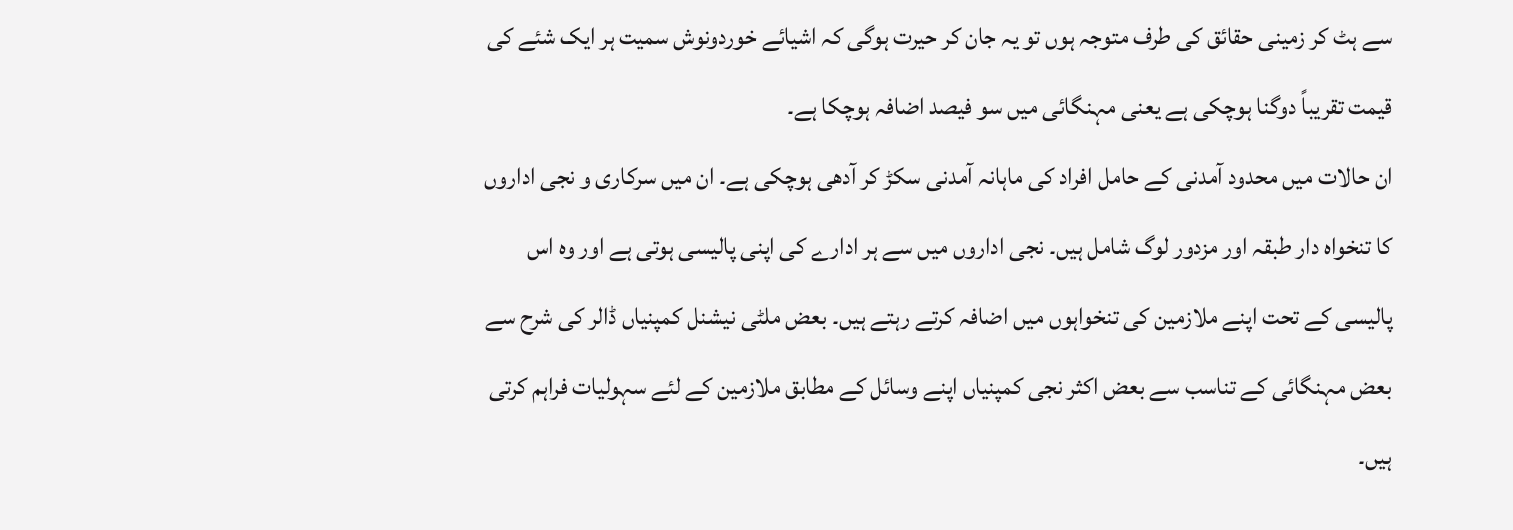سے ہٹ کر زمینی حقائق کی طرف متوجہ ہوں تو یہ جان کر حیرت ہوگی کہ اشیائے خوردونوش سمیت ہر ایک شئے کی قیمت تقریباً دوگنا ہوچکی ہے یعنی مہنگائی میں سو فیصد اضافہ ہوچکا ہے۔
ان حالات میں محدود آمدنی کے حامل افراد کی ماہانہ آمدنی سکڑ کر آدھی ہوچکی ہے۔ ان میں سرکاری و نجی اداروں کا تنخواہ دار طبقہ اور مزدور لوگ شامل ہیں۔ نجی اداروں میں سے ہر ادارے کی اپنی پالیسی ہوتی ہے اور وہ اس پالیسی کے تحت اپنے ملازمین کی تنخواہوں میں اضافہ کرتے رہتے ہیں۔ بعض ملٹی نیشنل کمپنیاں ڈالر کی شرح سے بعض مہنگائی کے تناسب سے بعض اکثر نجی کمپنیاں اپنے وسائل کے مطابق ملازمین کے لئے سہولیات فراہم کرتی ہیں۔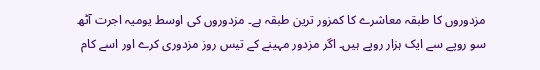مزدوروں کا طبقہ معاشرے کا کمزور ترین طبقہ ہے۔ مزدوروں کی اوسط یومیہ اجرت آٹھ سو روپے سے ایک ہزار روپے ہیں۔ اگر مزدور مہینے کے تیس روز مزدوری کرے اور اسے کام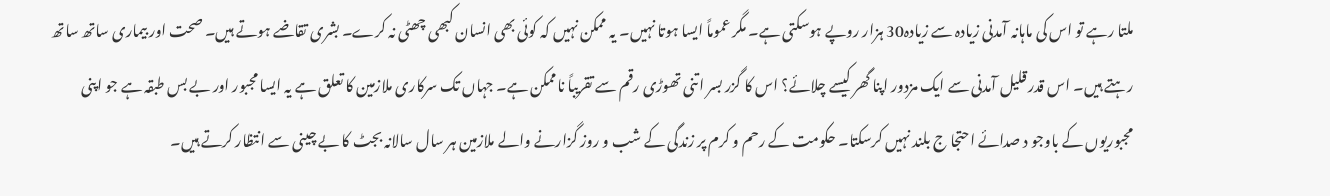ملتا رہے تو اس کی ماہانہ آمدنی زیادہ سے زیادہ30 ہزار روپے ہوسکتی ہے۔ مگر عموماً ایسا ہوتا نہیں۔ یہ ممکن نہیں کہ کوئی بھی انسان کبھی چھٹی نہ کرے۔ بشری تقاضے ہوتے ہیں۔ صحت اور بیماری ساتھ ساتھ رہتے ہیں۔ اس قدر قلیل آمدنی سے ایک مزدور اپنا گھر کیسے چلائے؟ اس کا گزر بسر اتنی تھوڑی رقم سے تقریباً ناممکن ہے۔ جہاں تک سرکاری ملازمین کا تعلق ہے یہ ایسا مجبور اور بے بس طبقہ ہے جو اپنی مجبوریوں کے باوجو د صدائے احتجا ج بلند نہیں کرسکتا۔ حکومت کے رحم و کرم پر زندگی کے شب و روز گزارنے والے ملازمین ہر سال سالانہ بجٹ کا بے چینی سے انتظار کرتے ہیں۔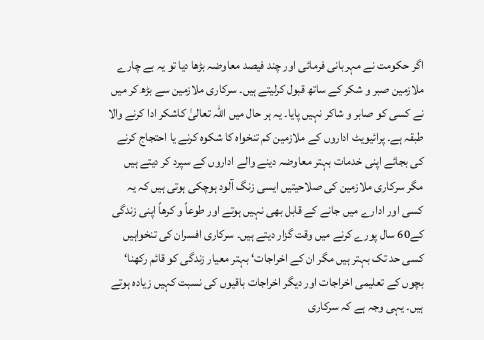اگر حکومت نے مہربانی فرمائی اور چند فیصد معاوضہ بڑھا دیا تو یہ بے چارے ملازمین صبر و شکر کے ساتھ قبول کرلیتے ہیں۔ سرکاری ملازمین سے بڑھ کر میں نے کسی کو صابر و شاکر نہیں پایا۔ یہ ہر حال میں اللہ تعالیٰ کاشکر ادا کرنے والا طبقہ ہے۔ پرائیویٹ اداروں کے ملازمین کم تنخواہ کا شکوہ کرنے یا احتجاج کرنے کی بجائے اپنی خدمات بہتر معاوضہ دینے والے اداروں کے سپرد کر دیتے ہیں مگر سرکاری ملازمین کی صلاحیتیں ایسی زنگ آلود ہوچکی ہوتی ہیں کہ یہ کسی اور ادارے میں جانے کے قابل بھی نہیں ہوتے اور طوعاً و کرھاً اپنی زندگی کے60 سال پورے کرنے میں وقت گزار دیتے ہیں۔ سرکاری افسران کی تنخواہیں کسی حد تک بہتر ہیں مگر ان کے اخراجات‘ بہتر معیار زندگی کو قائم رکھنا‘ بچوں کے تعلیمی اخراجات اور دیگر اخراجات باقیوں کی نسبت کہیں زیادہ ہوتے ہیں۔ یہی وجہ ہے کہ سرکاری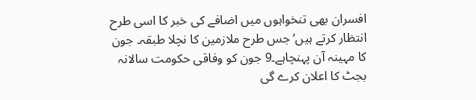افسران بھی تنخواہوں میں اضافے کی خبر کا اسی طرح انتظار کرتے ہیں‘ جس طرح ملازمین کا نچلا طبقہ۔ جون کا مہینہ آن پہنچاہے۔9 جون کو وفاقی حکومت سالانہ بجٹ کا اعلان کرے گی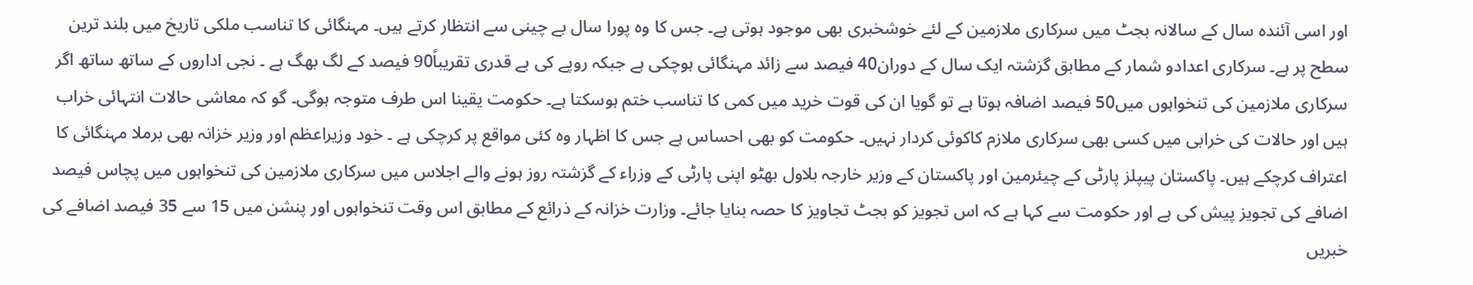اور اسی آئندہ سال کے سالانہ بجٹ میں سرکاری ملازمین کے لئے خوشخبری بھی موجود ہوتی ہے۔ جس کا وہ پورا سال بے چینی سے انتظار کرتے ہیں۔ مہنگائی کا تناسب ملکی تاریخ میں بلند ترین سطح پر ہے۔ سرکاری اعدادو شمار کے مطابق گزشتہ ایک سال کے دوران40 فیصد سے زائد مہنگائی ہوچکی ہے جبکہ روپے کی بے قدری تقریباً90 فیصد کے لگ بھگ ہے ۔ نجی اداروں کے ساتھ ساتھ اگر سرکاری ملازمین کی تنخواہوں میں50 فیصد اضافہ ہوتا ہے تو گویا ان کی قوت خرید میں کمی کا تناسب ختم ہوسکتا ہے۔ حکومت یقینا اس طرف متوجہ ہوگی۔ گو کہ معاشی حالات انتہائی خراب ہیں اور حالات کی خرابی میں کسی بھی سرکاری ملازم کاکوئی کردار نہیں۔ حکومت کو بھی احساس ہے جس کا اظہار وہ کئی مواقع پر کرچکی ہے ۔ خود وزیراعظم اور وزیر خزانہ بھی برملا مہنگائی کا اعتراف کرچکے ہیں۔ پاکستان پیپلز پارٹی کے چیئرمین اور پاکستان کے وزیر خارجہ بلاول بھٹو اپنی پارٹی کے وزراء کے گزشتہ روز ہونے والے اجلاس میں سرکاری ملازمین کی تنخواہوں میں پچاس فیصد اضافے کی تجویز پیش کی ہے اور حکومت سے کہا ہے کہ اس تجویز کو بجٹ تجاویز کا حصہ بنایا جائے۔ وزارت خزانہ کے ذرائع کے مطابق اس وقت تنخواہوں اور پنشن میں 15 سے 35 فیصد اضافے کی خبریں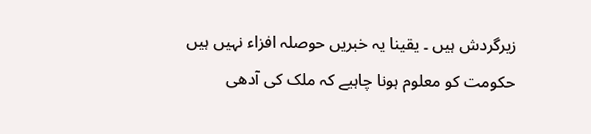زیرگردش ہیں ۔ یقینا یہ خبریں حوصلہ افزاء نہیں ہیں حکومت کو معلوم ہونا چاہیے کہ ملک کی آدھی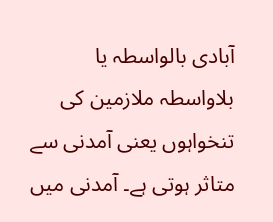آبادی بالواسطہ یا بلاواسطہ ملازمین کی تنخواہوں یعنی آمدنی سے متاثر ہوتی ہے۔ آمدنی میں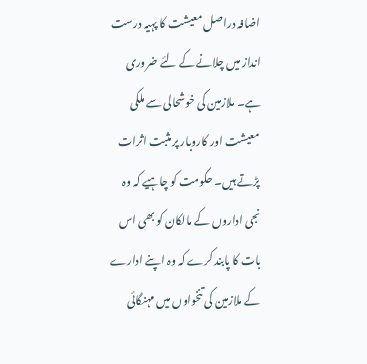اضافہ دراصل معیشت کا پہیہ درست انداز میں چلانے کے لئے ضروری ہے۔ ملازمین کی خوشحالی سے ملکی معیشت اور کاروبار پر مثبت اثرات پڑتے ہیں۔ حکومت کو چاہیے کہ وہ نجی اداروں کے مالکان کو بھی اس بات کا پابند کرے کہ وہ اپنے ادارے کے ملازمین کی تنخواوں میں مہنگائی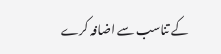کے تناسب سے اضافہ کرے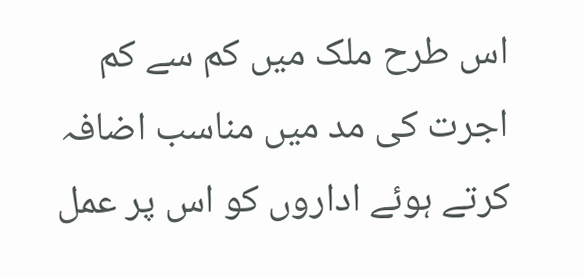اس طرح ملک میں کم سے کم اجرت کی مد میں مناسب اضافہ کرتے ہوئے اداروں کو اس پر عمل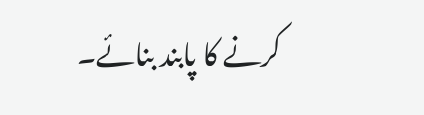کرنے کا پابند بنائے۔